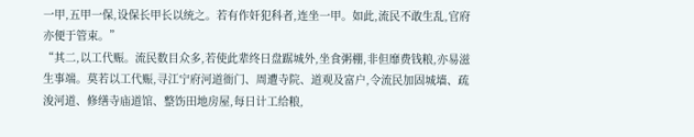一甲,五甲一保,设保长甲长以统之。若有作奸犯科者,连坐一甲。如此,流民不敢生乱,官府亦便于管束。”
“其二,以工代赈。流民数目众多,若使此辈终日盘踞城外,坐食粥棚,非但靡费钱粮,亦易滋生事端。莫若以工代赈,寻江宁府河道衙门、周遭寺院、道观及富户,令流民加固城墙、疏浚河道、修缮寺庙道馆、整饬田地房屋,每日计工给粮,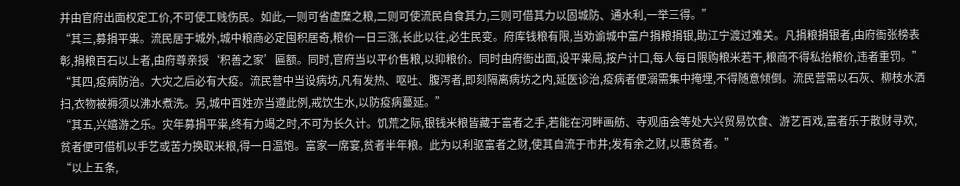并由官府出面权定工价,不可使工贱伤民。如此,一则可省虚糜之粮,二则可使流民自食其力,三则可借其力以固城防、通水利,一举三得。”
“其三,募捐平粜。流民居于城外,城中粮商必定囤积居奇,粮价一日三涨,长此以往,必生民变。府库钱粮有限,当劝谕城中富户捐粮捐银,助江宁渡过难关。凡捐粮捐银者,由府衙张榜表彰,捐粮百石以上者,由府尊亲授‘积善之家’匾额。同时,官府当以平价售粮,以抑粮价。同时由府衙出面,设平粜局,按户计口,每人每日限购粮米若干,粮商不得私抬粮价,违者重罚。”
“其四,疫病防治。大灾之后必有大疫。流民营中当设病坊,凡有发热、呕吐、腹泻者,即刻隔离病坊之内,延医诊治,疫病者便溺需集中掩埋,不得随意倾倒。流民营需以石灰、柳枝水洒扫,衣物被褥须以沸水煮洗。另,城中百姓亦当遵此例,戒饮生水,以防疫病蔓延。”
“其五,兴嬉游之乐。灾年募捐平粜,终有力竭之时,不可为长久计。饥荒之际,银钱米粮皆藏于富者之手,若能在河畔画舫、寺观庙会等处大兴贸易饮食、游艺百戏,富者乐于散财寻欢,贫者便可借机以手艺或苦力换取米粮,得一日温饱。富家一席宴,贫者半年粮。此为以利驱富者之财,使其自流于市井;发有余之财,以惠贫者。”
“以上五条,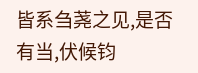皆系刍荛之见,是否有当,伏候钧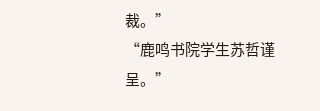裁。”
“鹿鸣书院学生苏哲谨呈。”